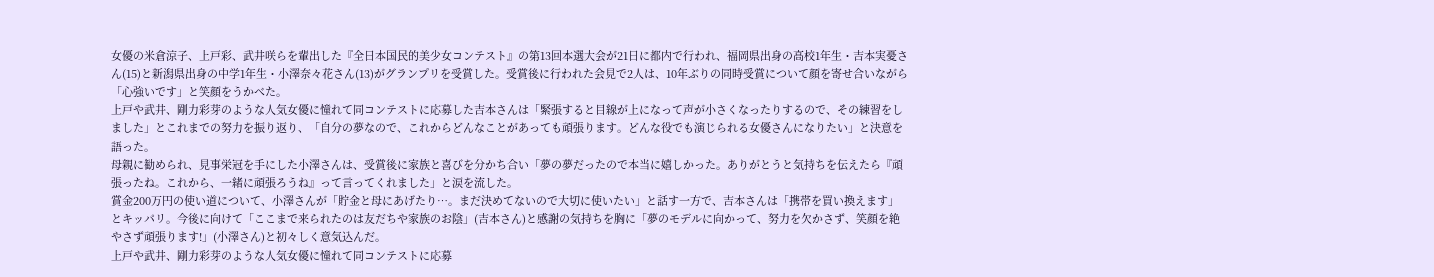女優の米倉涼子、上戸彩、武井咲らを輩出した『全日本国民的美少女コンテスト』の第13回本選大会が21日に都内で行われ、福岡県出身の高校1年生・吉本実憂さん(15)と新潟県出身の中学1年生・小澤奈々花さん(13)がグランプリを受賞した。受賞後に行われた会見で2人は、10年ぶりの同時受賞について顔を寄せ合いながら「心強いです」と笑顔をうかべた。
上戸や武井、剛力彩芽のような人気女優に憧れて同コンテストに応募した吉本さんは「緊張すると目線が上になって声が小さくなったりするので、その練習をしました」とこれまでの努力を振り返り、「自分の夢なので、これからどんなことがあっても頑張ります。どんな役でも演じられる女優さんになりたい」と決意を語った。
母親に勧められ、見事栄冠を手にした小澤さんは、受賞後に家族と喜びを分かち合い「夢の夢だったので本当に嬉しかった。ありがとうと気持ちを伝えたら『頑張ったね。これから、一緒に頑張ろうね』って言ってくれました」と涙を流した。
賞金200万円の使い道について、小澤さんが「貯金と母にあげたり…。まだ決めてないので大切に使いたい」と話す一方で、吉本さんは「携帯を買い換えます」とキッパリ。今後に向けて「ここまで来られたのは友だちや家族のお陰」(吉本さん)と感謝の気持ちを胸に「夢のモデルに向かって、努力を欠かさず、笑顔を絶やさず頑張ります!」(小澤さん)と初々しく意気込んだ。
上戸や武井、剛力彩芽のような人気女優に憧れて同コンテストに応募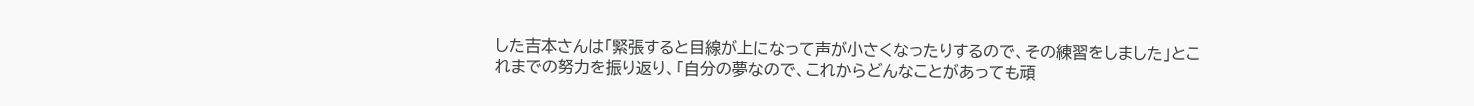した吉本さんは「緊張すると目線が上になって声が小さくなったりするので、その練習をしました」とこれまでの努力を振り返り、「自分の夢なので、これからどんなことがあっても頑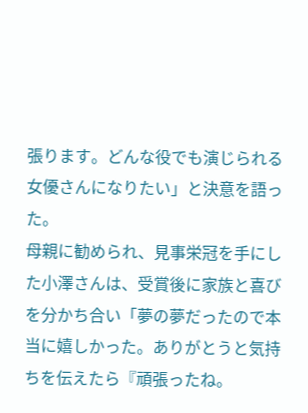張ります。どんな役でも演じられる女優さんになりたい」と決意を語った。
母親に勧められ、見事栄冠を手にした小澤さんは、受賞後に家族と喜びを分かち合い「夢の夢だったので本当に嬉しかった。ありがとうと気持ちを伝えたら『頑張ったね。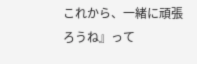これから、一緒に頑張ろうね』って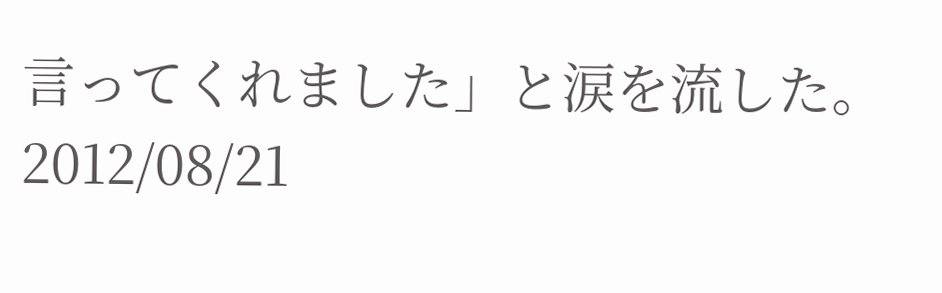言ってくれました」と涙を流した。
2012/08/21